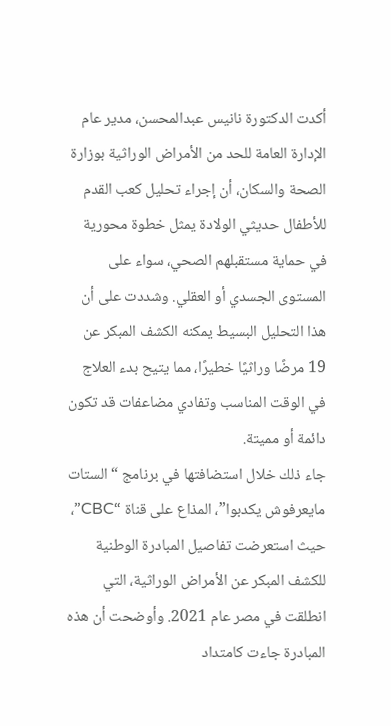أكدت الدكتورة نانيس عبدالمحسن، مدير عام الإدارة العامة للحد من الأمراض الوراثية بوزارة الصحة والسكان، أن إجراء تحليل كعب القدم للأطفال حديثي الولادة يمثل خطوة محورية في حماية مستقبلهم الصحي، سواء على المستوى الجسدي أو العقلي. وشددت على أن هذا التحليل البسيط يمكنه الكشف المبكر عن 19 مرضًا وراثيًا خطيرًا، مما يتيح بدء العلاج في الوقت المناسب وتفادي مضاعفات قد تكون دائمة أو مميتة.
جاء ذلك خلال استضافتها في برنامج “الستات مايعرفوش يكدبوا”، المذاع على قناة “CBC”، حيث استعرضت تفاصيل المبادرة الوطنية للكشف المبكر عن الأمراض الوراثية، التي انطلقت في مصر عام 2021. وأوضحت أن هذه المبادرة جاءت كامتداد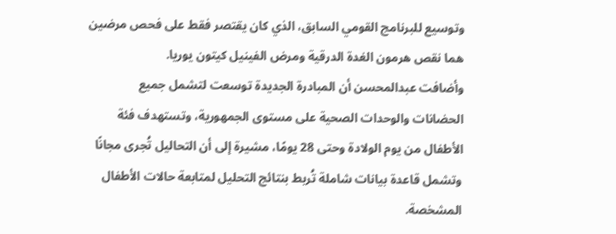وتوسيع للبرنامج القومي السابق، الذي كان يقتصر فقط على فحص مرضين هما نقص هرمون الغدة الدرقية ومرض الفينيل كيتون يوريا.
وأضافت عبدالمحسن أن المبادرة الجديدة توسعت لتشمل جميع الحضانات والوحدات الصحية على مستوى الجمهورية، وتستهدف فئة الأطفال من يوم الولادة وحتى 28 يومًا، مشيرة إلى أن التحاليل تُجرى مجانًا وتشمل قاعدة بيانات شاملة تُربط بنتائج التحليل لمتابعة حالات الأطفال المشخصة.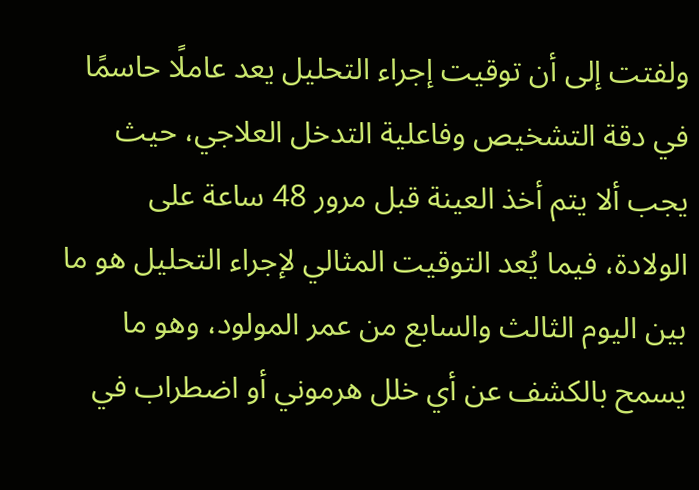ولفتت إلى أن توقيت إجراء التحليل يعد عاملًا حاسمًا في دقة التشخيص وفاعلية التدخل العلاجي، حيث يجب ألا يتم أخذ العينة قبل مرور 48 ساعة على الولادة، فيما يُعد التوقيت المثالي لإجراء التحليل هو ما بين اليوم الثالث والسابع من عمر المولود، وهو ما يسمح بالكشف عن أي خلل هرموني أو اضطراب في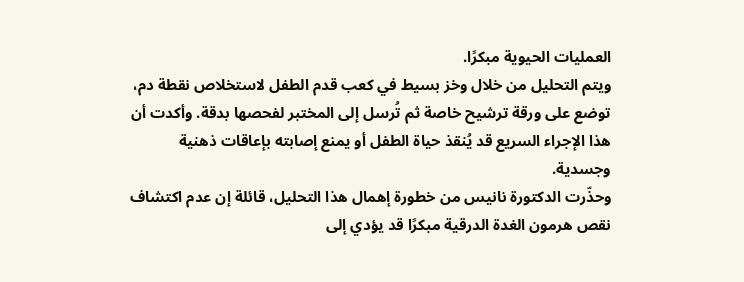العمليات الحيوية مبكرًا.
ويتم التحليل من خلال وخز بسيط في كعب قدم الطفل لاستخلاص نقطة دم، توضع على ورقة ترشيح خاصة ثم تُرسل إلى المختبر لفحصها بدقة. وأكدت أن هذا الإجراء السريع قد يُنقذ حياة الطفل أو يمنع إصابته بإعاقات ذهنية وجسدية.
وحذّرت الدكتورة نانيس من خطورة إهمال هذا التحليل، قائلة إن عدم اكتشاف نقص هرمون الغدة الدرقية مبكرًا قد يؤدي إلى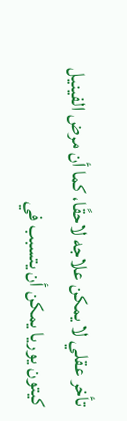تأخر عقلي لا يمكن علاجه لاحقًا، كما أن مرض الفينيل كيتون يوريا يمكن أن يتسبب في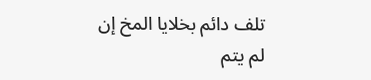تلف دائم بخلايا المخ إن لم يتم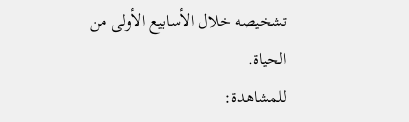تشخيصه خلال الأسابيع الأولى من الحياة.
للمشاهدة: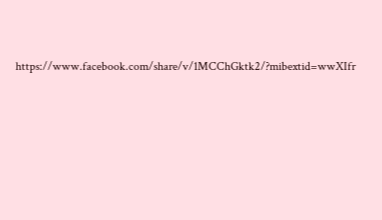https://www.facebook.com/share/v/1MCChGktk2/?mibextid=wwXIfr